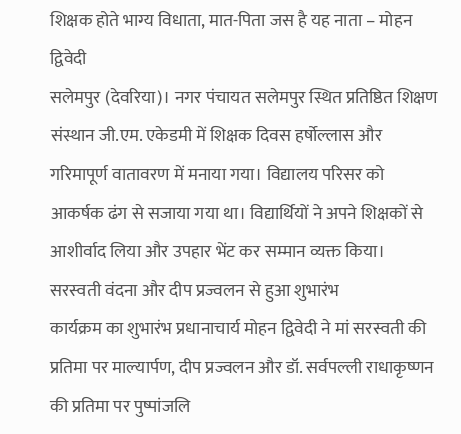शिक्षक होते भाग्य विधाता, मात-पिता जस है यह नाता – मोहन द्विवेदी
सलेमपुर (देवरिया)। नगर पंचायत सलेमपुर स्थित प्रतिष्ठित शिक्षण संस्थान जी.एम. एकेडमी में शिक्षक दिवस हर्षोल्लास और गरिमापूर्ण वातावरण में मनाया गया। विद्यालय परिसर को आकर्षक ढंग से सजाया गया था। विद्यार्थियों ने अपने शिक्षकों से आशीर्वाद लिया और उपहार भेंट कर सम्मान व्यक्त किया।
सरस्वती वंदना और दीप प्रज्वलन से हुआ शुभारंभ
कार्यक्रम का शुभारंभ प्रधानाचार्य मोहन द्विवेदी ने मां सरस्वती की प्रतिमा पर माल्यार्पण, दीप प्रज्वलन और डॉ. सर्वपल्ली राधाकृष्णन की प्रतिमा पर पुष्पांजलि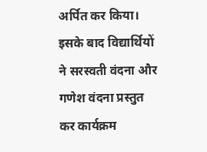अर्पित कर किया। इसके बाद विद्यार्थियों ने सरस्वती वंदना और गणेश वंदना प्रस्तुत कर कार्यक्रम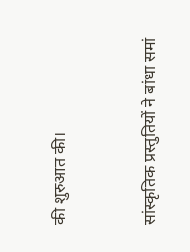की शुरुआत की।


सांस्कृतिक प्रस्तुतियों ने बांधा समां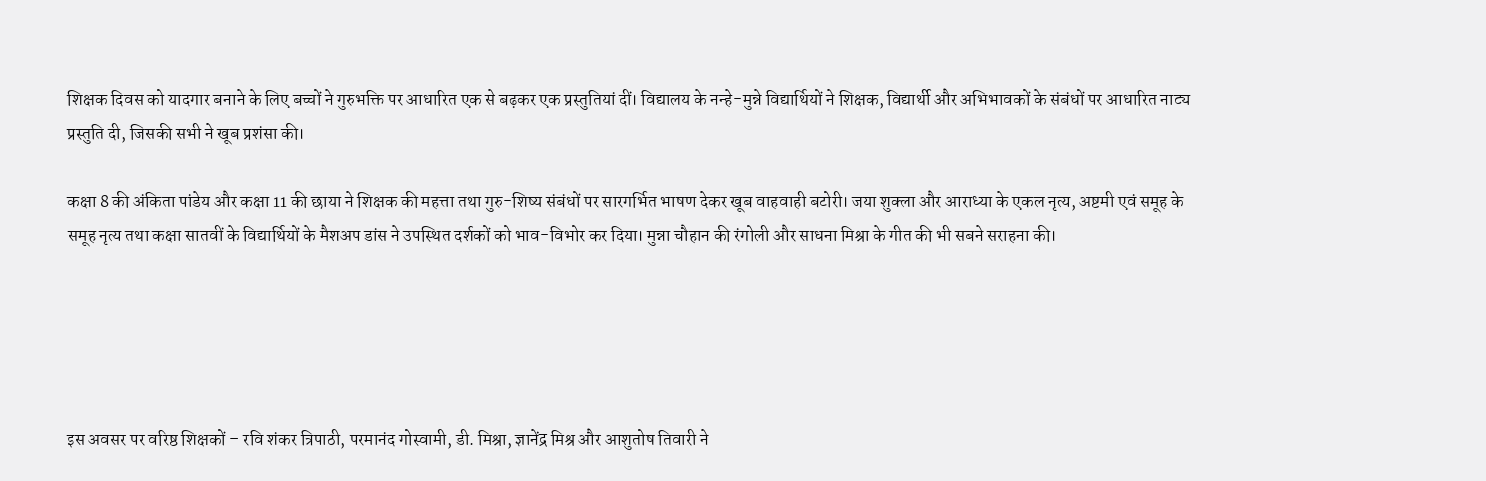शिक्षक दिवस को यादगार बनाने के लिए बच्चों ने गुरुभक्ति पर आधारित एक से बढ़कर एक प्रस्तुतियां दीं। विद्यालय के नन्हे-मुन्ने विद्यार्थियों ने शिक्षक, विद्यार्थी और अभिभावकों के संबंधों पर आधारित नाट्य प्रस्तुति दी, जिसकी सभी ने खूब प्रशंसा की।

कक्षा 8 की अंकिता पांडेय और कक्षा 11 की छाया ने शिक्षक की महत्ता तथा गुरु-शिष्य संबंधों पर सारगर्भित भाषण देकर खूब वाहवाही बटोरी। जया शुक्ला और आराध्या के एकल नृत्य, अष्टमी एवं समूह के समूह नृत्य तथा कक्षा सातवीं के विद्यार्थियों के मैशअप डांस ने उपस्थित दर्शकों को भाव-विभोर कर दिया। मुन्ना चौहान की रंगोली और साधना मिश्रा के गीत की भी सबने सराहना की।





इस अवसर पर वरिष्ठ शिक्षकों – रवि शंकर त्रिपाठी, परमानंद गोस्वामी, डी. मिश्रा, ज्ञानेंद्र मिश्र और आशुतोष तिवारी ने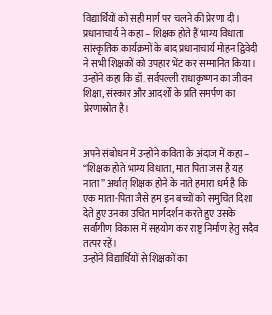विद्यार्थियों को सही मार्ग पर चलने की प्रेरणा दी।
प्रधानाचार्य ने कहा – शिक्षक होते हैं भाग्य विधाता
सांस्कृतिक कार्यक्रमों के बाद प्रधानाचार्य मोहन द्विवेदी ने सभी शिक्षकों को उपहार भेंट कर सम्मानित किया। उन्होंने कहा कि डॉ. सर्वपल्ली राधाकृष्णन का जीवन शिक्षा, संस्कार और आदर्शों के प्रति समर्पण का प्रेरणास्रोत है।


अपने संबोधन में उन्होंने कविता के अंदाज में कहा –
“शिक्षक होते भाग्य विधाता, मात पिता जस है यह नाता” अर्थात् शिक्षक होने के नाते हमारा धर्म है कि एक माता-पिता जैसे हम इन बच्चों को समुचित दिशा देते हुए उनका उचित मार्गदर्शन करते हुए उसके सर्वांगीण विकास में सहयोग कर राष्ट्र निर्माण हेतु सदैव तत्पर रहें।
उन्होंने विद्यार्थियों से शिक्षकों का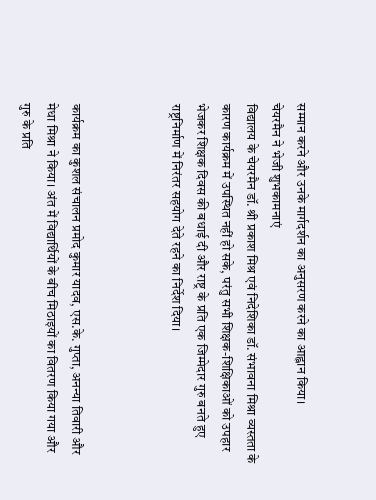सम्मान करने और उनके मार्गदर्शन का अनुसरण करने का आह्वान किया।
चेयरमैन ने भेजी शुभकामनाएं
विद्यालय के चेयरमैन डॉ. श्री प्रकाश मिश्र एवं निदेशिका डॉ. संभावना मिश्रा व्यस्तता के कारण कार्यक्रम में उपस्थित नहीं हो सके, परंतु सभी शिक्षक-शिक्षिकाओं को उपहार भेजकर शिक्षक दिवस की बधाई दी और राष्ट्र के प्रति एक जिम्मेदार गुरु बनते हुए राष्ट्रनिर्माण में निरंतर सहयोग देते रहने का निर्देश दिया।



कार्यक्रम का कुशल संचालन प्रमोद कुमार यादव, एस.के. गुप्ता, अनन्या तिवारी और मेधा मिश्रा ने किया। अंत में विद्यार्थियों के बीच मिठाइयों का वितरण किया गया और गुरु के प्रति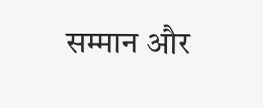सम्मान और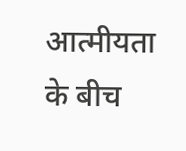आत्मीयता के बीच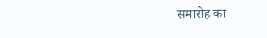समारोह का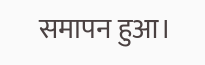समापन हुआ।